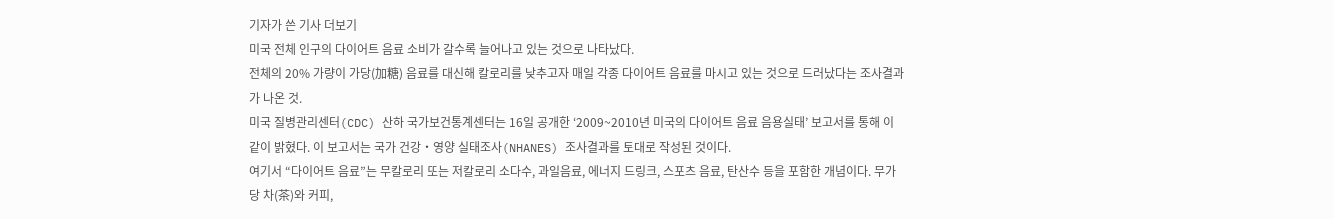기자가 쓴 기사 더보기
미국 전체 인구의 다이어트 음료 소비가 갈수록 늘어나고 있는 것으로 나타났다.
전체의 20% 가량이 가당(加糖) 음료를 대신해 칼로리를 낮추고자 매일 각종 다이어트 음료를 마시고 있는 것으로 드러났다는 조사결과가 나온 것.
미국 질병관리센터(CDC) 산하 국가보건통계센터는 16일 공개한 ‘2009~2010년 미국의 다이어트 음료 음용실태’ 보고서를 통해 이 같이 밝혔다. 이 보고서는 국가 건강‧영양 실태조사(NHANES) 조사결과를 토대로 작성된 것이다.
여기서 “다이어트 음료”는 무칼로리 또는 저칼로리 소다수, 과일음료, 에너지 드링크, 스포츠 음료, 탄산수 등을 포함한 개념이다. 무가당 차(茶)와 커피,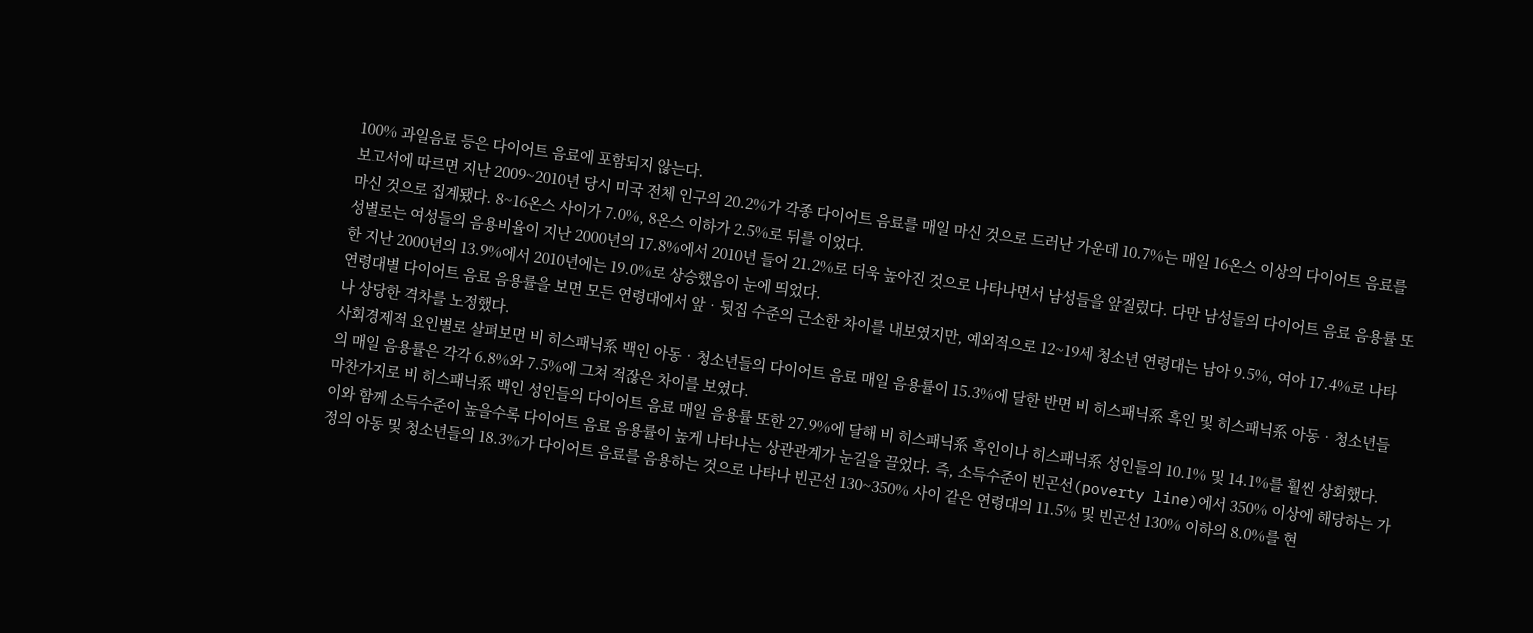100% 과일음료 등은 다이어트 음료에 포함되지 않는다.
보고서에 따르면 지난 2009~2010년 당시 미국 전체 인구의 20.2%가 각종 다이어트 음료를 매일 마신 것으로 드러난 가운데 10.7%는 매일 16온스 이상의 다이어트 음료를 마신 것으로 집계됐다. 8~16온스 사이가 7.0%, 8온스 이하가 2.5%로 뒤를 이었다.
성별로는 여성들의 음용비율이 지난 2000년의 17.8%에서 2010년 들어 21.2%로 더욱 높아진 것으로 나타나면서 남성들을 앞질렀다. 다만 남성들의 다이어트 음료 음용률 또한 지난 2000년의 13.9%에서 2010년에는 19.0%로 상승했음이 눈에 띄었다.
연령대별 다이어트 음료 음용률을 보면 모든 연령대에서 앞‧뒷집 수준의 근소한 차이를 내보였지만, 예외적으로 12~19세 청소년 연령대는 남아 9.5%, 여아 17.4%로 나타나 상당한 격차를 노정했다.
사회경제적 요인별로 살펴보면 비 히스패닉系 백인 아동‧청소년들의 다이어트 음료 매일 음용률이 15.3%에 달한 반면 비 히스패닉系 흑인 및 히스패닉系 아동‧청소년들의 매일 음용률은 각각 6.8%와 7.5%에 그쳐 적잖은 차이를 보였다.
마찬가지로 비 히스패닉系 백인 성인들의 다이어트 음료 매일 음용률 또한 27.9%에 달해 비 히스패닉系 흑인이나 히스패닉系 성인들의 10.1% 및 14.1%를 훨씬 상회했다.
이와 함께 소득수준이 높을수록 다이어트 음료 음용률이 높게 나타나는 상관관계가 눈길을 끌었다. 즉, 소득수준이 빈곤선(poverty line)에서 350% 이상에 해당하는 가정의 아동 및 청소년들의 18.3%가 다이어트 음료를 음용하는 것으로 나타나 빈곤선 130~350% 사이 같은 연령대의 11.5% 및 빈곤선 130% 이하의 8.0%를 현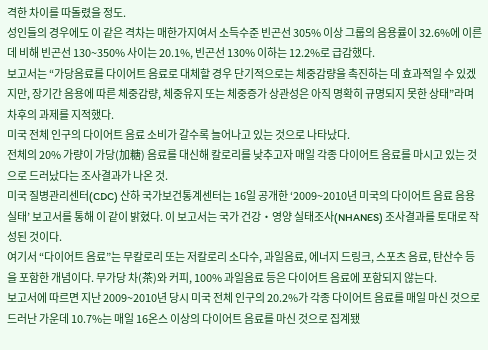격한 차이를 따돌렸을 정도.
성인들의 경우에도 이 같은 격차는 매한가지여서 소득수준 빈곤선 305% 이상 그룹의 음용률이 32.6%에 이른 데 비해 빈곤선 130~350% 사이는 20.1%, 빈곤선 130% 이하는 12.2%로 급감했다.
보고서는 “가당음료를 다이어트 음료로 대체할 경우 단기적으로는 체중감량을 촉진하는 데 효과적일 수 있겠지만, 장기간 음용에 따른 체중감량, 체중유지 또는 체중증가 상관성은 아직 명확히 규명되지 못한 상태”라며 차후의 과제를 지적했다.
미국 전체 인구의 다이어트 음료 소비가 갈수록 늘어나고 있는 것으로 나타났다.
전체의 20% 가량이 가당(加糖) 음료를 대신해 칼로리를 낮추고자 매일 각종 다이어트 음료를 마시고 있는 것으로 드러났다는 조사결과가 나온 것.
미국 질병관리센터(CDC) 산하 국가보건통계센터는 16일 공개한 ‘2009~2010년 미국의 다이어트 음료 음용실태’ 보고서를 통해 이 같이 밝혔다. 이 보고서는 국가 건강‧영양 실태조사(NHANES) 조사결과를 토대로 작성된 것이다.
여기서 “다이어트 음료”는 무칼로리 또는 저칼로리 소다수, 과일음료, 에너지 드링크, 스포츠 음료, 탄산수 등을 포함한 개념이다. 무가당 차(茶)와 커피, 100% 과일음료 등은 다이어트 음료에 포함되지 않는다.
보고서에 따르면 지난 2009~2010년 당시 미국 전체 인구의 20.2%가 각종 다이어트 음료를 매일 마신 것으로 드러난 가운데 10.7%는 매일 16온스 이상의 다이어트 음료를 마신 것으로 집계됐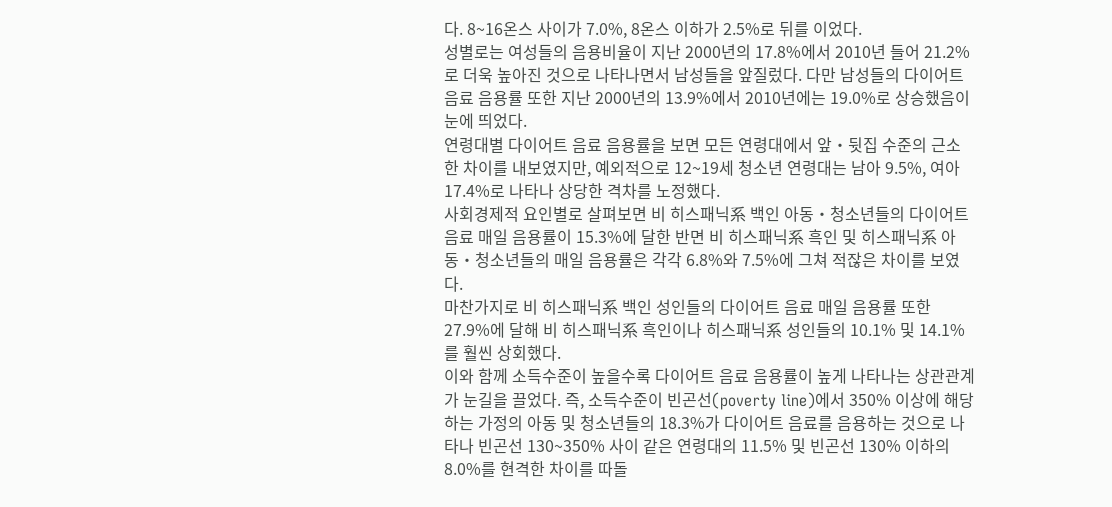다. 8~16온스 사이가 7.0%, 8온스 이하가 2.5%로 뒤를 이었다.
성별로는 여성들의 음용비율이 지난 2000년의 17.8%에서 2010년 들어 21.2%로 더욱 높아진 것으로 나타나면서 남성들을 앞질렀다. 다만 남성들의 다이어트 음료 음용률 또한 지난 2000년의 13.9%에서 2010년에는 19.0%로 상승했음이 눈에 띄었다.
연령대별 다이어트 음료 음용률을 보면 모든 연령대에서 앞‧뒷집 수준의 근소한 차이를 내보였지만, 예외적으로 12~19세 청소년 연령대는 남아 9.5%, 여아 17.4%로 나타나 상당한 격차를 노정했다.
사회경제적 요인별로 살펴보면 비 히스패닉系 백인 아동‧청소년들의 다이어트 음료 매일 음용률이 15.3%에 달한 반면 비 히스패닉系 흑인 및 히스패닉系 아동‧청소년들의 매일 음용률은 각각 6.8%와 7.5%에 그쳐 적잖은 차이를 보였다.
마찬가지로 비 히스패닉系 백인 성인들의 다이어트 음료 매일 음용률 또한 27.9%에 달해 비 히스패닉系 흑인이나 히스패닉系 성인들의 10.1% 및 14.1%를 훨씬 상회했다.
이와 함께 소득수준이 높을수록 다이어트 음료 음용률이 높게 나타나는 상관관계가 눈길을 끌었다. 즉, 소득수준이 빈곤선(poverty line)에서 350% 이상에 해당하는 가정의 아동 및 청소년들의 18.3%가 다이어트 음료를 음용하는 것으로 나타나 빈곤선 130~350% 사이 같은 연령대의 11.5% 및 빈곤선 130% 이하의 8.0%를 현격한 차이를 따돌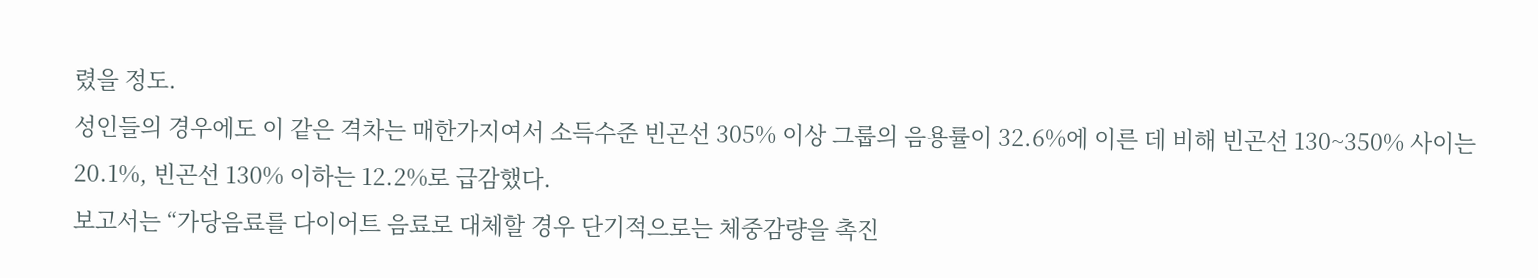렸을 정도.
성인들의 경우에도 이 같은 격차는 매한가지여서 소득수준 빈곤선 305% 이상 그룹의 음용률이 32.6%에 이른 데 비해 빈곤선 130~350% 사이는 20.1%, 빈곤선 130% 이하는 12.2%로 급감했다.
보고서는 “가당음료를 다이어트 음료로 대체할 경우 단기적으로는 체중감량을 촉진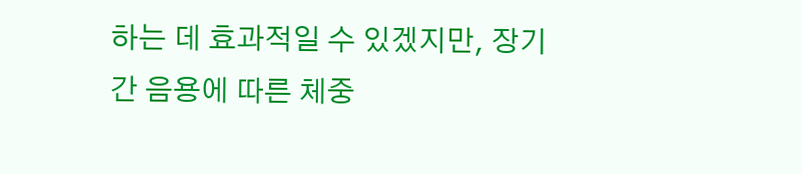하는 데 효과적일 수 있겠지만, 장기간 음용에 따른 체중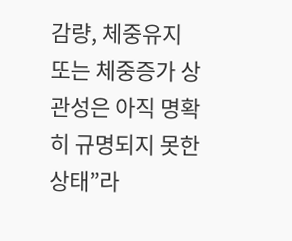감량, 체중유지 또는 체중증가 상관성은 아직 명확히 규명되지 못한 상태”라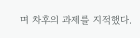며 차후의 과제를 지적했다.